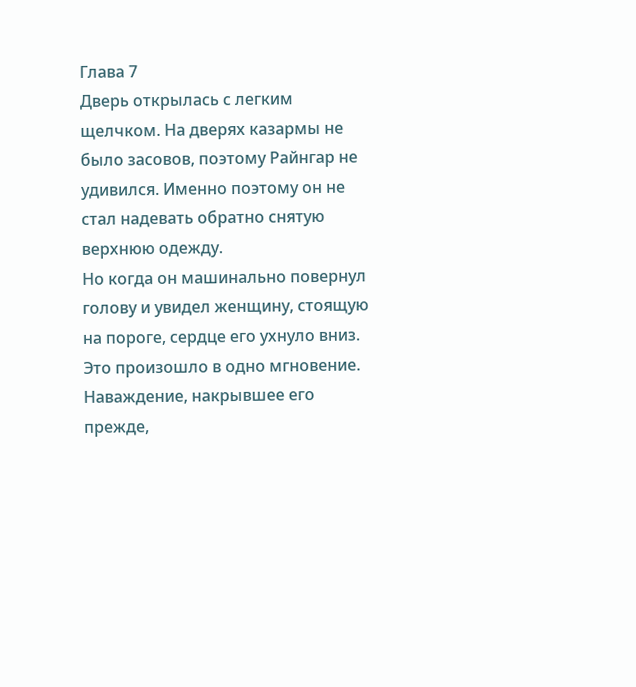Глава 7
Дверь открылась с легким щелчком. На дверях казармы не было засовов, поэтому Райнгар не удивился. Именно поэтому он не стал надевать обратно снятую верхнюю одежду.
Но когда он машинально повернул голову и увидел женщину, стоящую на пороге, сердце его ухнуло вниз.
Это произошло в одно мгновение. Наваждение, накрывшее его прежде,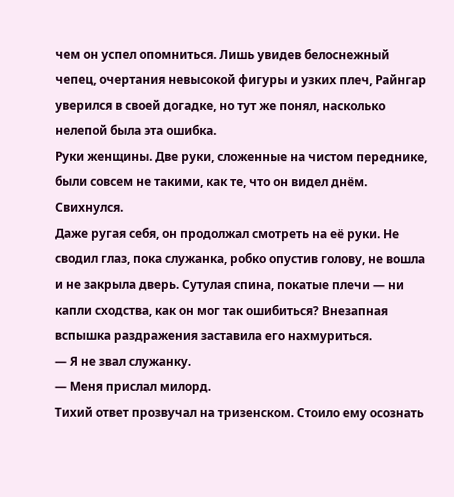чем он успел опомниться. Лишь увидев белоснежный чепец, очертания невысокой фигуры и узких плеч, Райнгар уверился в своей догадке, но тут же понял, насколько нелепой была эта ошибка.
Руки женщины. Две руки, сложенные на чистом переднике, были совсем не такими, как те, что он видел днём.
Свихнулся.
Даже ругая себя, он продолжал смотреть на её руки. Не сводил глаз, пока служанка, робко опустив голову, не вошла и не закрыла дверь. Сутулая спина, покатые плечи — ни капли сходства, как он мог так ошибиться? Внезапная вспышка раздражения заставила его нахмуриться.
— Я не звал служанку.
— Меня прислал милорд.
Тихий ответ прозвучал на тризенском. Стоило ему осознать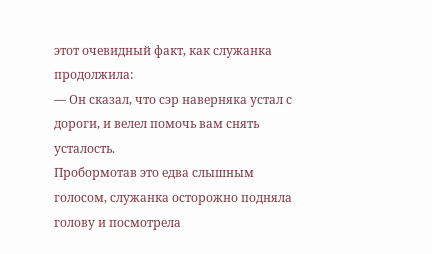этот очевидный факт, как служанка продолжила:
— Он сказал, что сэр наверняка устал с дороги, и велел помочь вам снять усталость.
Пробормотав это едва слышным голосом, служанка осторожно подняла голову и посмотрела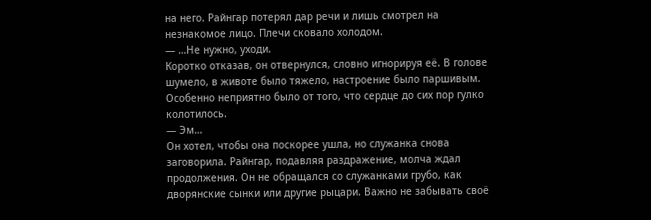на него. Райнгар потерял дар речи и лишь смотрел на незнакомое лицо. Плечи сковало холодом.
— …Не нужно, уходи.
Коротко отказав, он отвернулся, словно игнорируя её. В голове шумело, в животе было тяжело, настроение было паршивым. Особенно неприятно было от того, что сердце до сих пор гулко колотилось.
— Эм…
Он хотел, чтобы она поскорее ушла, но служанка снова заговорила. Райнгар, подавляя раздражение, молча ждал продолжения. Он не обращался со служанками грубо, как дворянские сынки или другие рыцари. Важно не забывать своё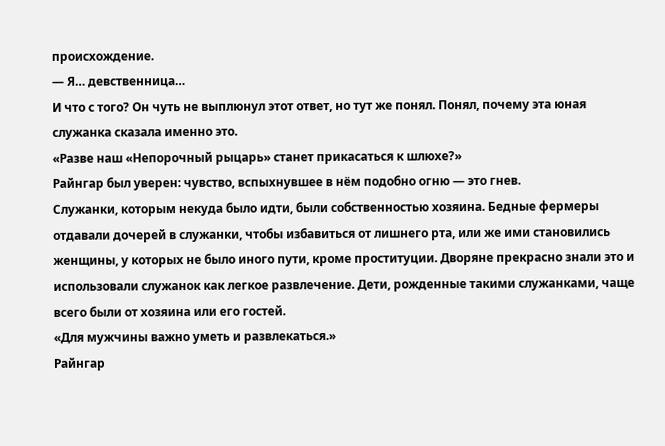происхождение.
— Я… девственница…
И что с того? Он чуть не выплюнул этот ответ, но тут же понял. Понял, почему эта юная служанка сказала именно это.
«Разве наш «Непорочный рыцарь» станет прикасаться к шлюхе?»
Райнгар был уверен: чувство, вспыхнувшее в нём подобно огню — это гнев.
Служанки, которым некуда было идти, были собственностью хозяина. Бедные фермеры отдавали дочерей в служанки, чтобы избавиться от лишнего рта, или же ими становились женщины, у которых не было иного пути, кроме проституции. Дворяне прекрасно знали это и использовали служанок как легкое развлечение. Дети, рожденные такими служанками, чаще всего были от хозяина или его гостей.
«Для мужчины важно уметь и развлекаться.»
Райнгар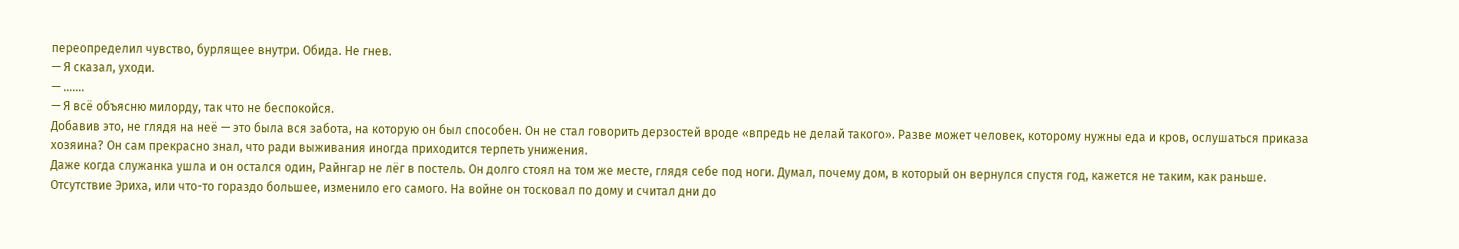переопределил чувство, бурлящее внутри. Обида. Не гнев.
— Я сказал, уходи.
— …….
— Я всё объясню милорду, так что не беспокойся.
Добавив это, не глядя на неё — это была вся забота, на которую он был способен. Он не стал говорить дерзостей вроде «впредь не делай такого». Разве может человек, которому нужны еда и кров, ослушаться приказа хозяина? Он сам прекрасно знал, что ради выживания иногда приходится терпеть унижения.
Даже когда служанка ушла и он остался один, Райнгар не лёг в постель. Он долго стоял на том же месте, глядя себе под ноги. Думал, почему дом, в который он вернулся спустя год, кажется не таким, как раньше.
Отсутствие Эриха, или что-то гораздо большее, изменило его самого. На войне он тосковал по дому и считал дни до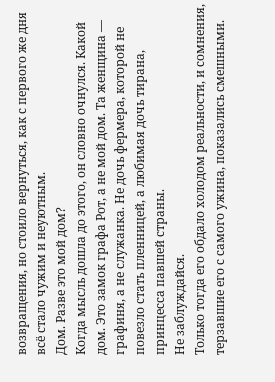возвращения, но стоило вернуться, как с первого же дня всё стало чужим и неуютным.
Дом. Разве это мой дом?
Когда мысль дошла до этого, он словно очнулся. Какой дом. Это замок графа Рот, а не мой дом. Та женщина — графиня, а не служанка. Не дочь фермера, которой не повезло стать пленницей, а любимая дочь тирана, принцесса павшей страны.
Не заблуждайся.
Только тогда его обдало холодом реальности, и сомнения, терзавшие его с самого ужина, показались смешными.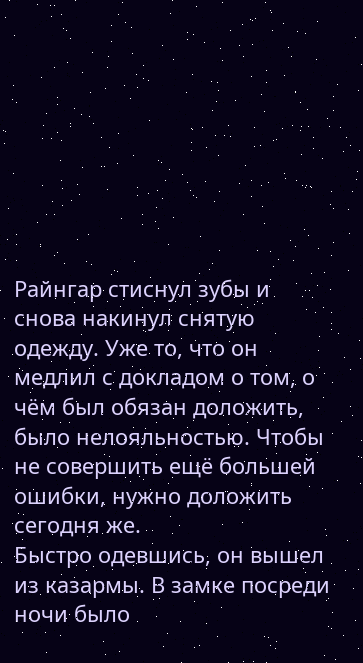Райнгар стиснул зубы и снова накинул снятую одежду. Уже то, что он медлил с докладом о том, о чём был обязан доложить, было нелояльностью. Чтобы не совершить ещё большей ошибки, нужно доложить сегодня же.
Быстро одевшись, он вышел из казармы. В замке посреди ночи было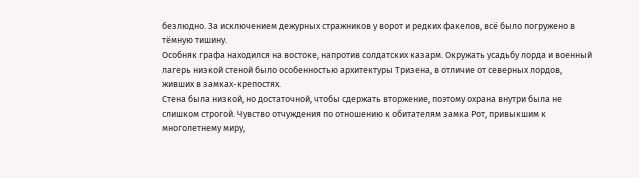безлюдно. За исключением дежурных стражников у ворот и редких факелов, всё было погружено в тёмную тишину.
Особняк графа находился на востоке, напротив солдатских казарм. Окружать усадьбу лорда и военный лагерь низкой стеной было особенностью архитектуры Тризена, в отличие от северных лордов, живших в замках-крепостях.
Стена была низкой, но достаточной, чтобы сдержать вторжение, поэтому охрана внутри была не слишком строгой. Чувство отчуждения по отношению к обитателям замка Рот, привыкшим к многолетнему миру,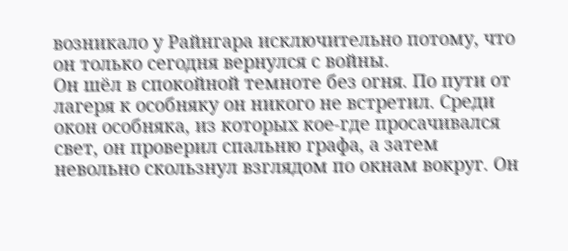возникало у Райнгара исключительно потому, что он только сегодня вернулся с войны.
Он шёл в спокойной темноте без огня. По пути от лагеря к особняку он никого не встретил. Среди окон особняка, из которых кое-где просачивался свет, он проверил спальню графа, а затем невольно скользнул взглядом по окнам вокруг. Он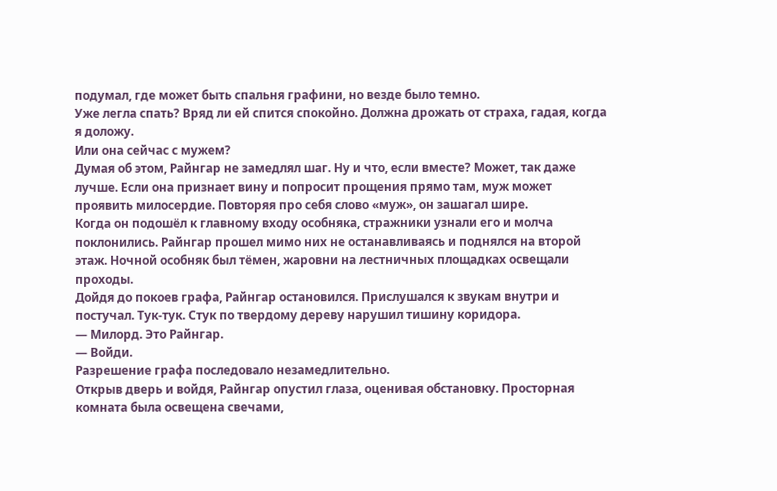подумал, где может быть спальня графини, но везде было темно.
Уже легла спать? Вряд ли ей спится спокойно. Должна дрожать от страха, гадая, когда я доложу.
Или она сейчас с мужем?
Думая об этом, Райнгар не замедлял шаг. Ну и что, если вместе? Может, так даже лучше. Если она признает вину и попросит прощения прямо там, муж может проявить милосердие. Повторяя про себя слово «муж», он зашагал шире.
Когда он подошёл к главному входу особняка, стражники узнали его и молча поклонились. Райнгар прошел мимо них не останавливаясь и поднялся на второй этаж. Ночной особняк был тёмен, жаровни на лестничных площадках освещали проходы.
Дойдя до покоев графа, Райнгар остановился. Прислушался к звукам внутри и постучал. Тук-тук. Стук по твердому дереву нарушил тишину коридора.
— Милорд. Это Райнгар.
— Войди.
Разрешение графа последовало незамедлительно.
Открыв дверь и войдя, Райнгар опустил глаза, оценивая обстановку. Просторная комната была освещена свечами,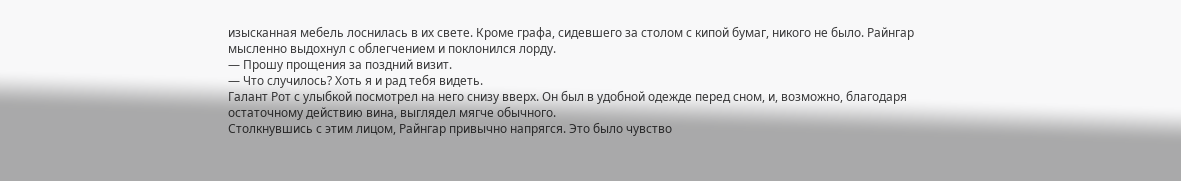изысканная мебель лоснилась в их свете. Кроме графа, сидевшего за столом с кипой бумаг, никого не было. Райнгар мысленно выдохнул с облегчением и поклонился лорду.
— Прошу прощения за поздний визит.
— Что случилось? Хоть я и рад тебя видеть.
Галант Рот с улыбкой посмотрел на него снизу вверх. Он был в удобной одежде перед сном, и, возможно, благодаря остаточному действию вина, выглядел мягче обычного.
Столкнувшись с этим лицом, Райнгар привычно напрягся. Это было чувство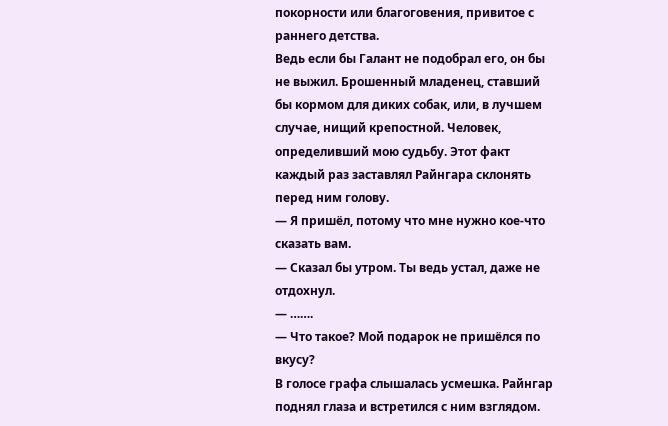покорности или благоговения, привитое с раннего детства.
Ведь если бы Галант не подобрал его, он бы не выжил. Брошенный младенец, ставший бы кормом для диких собак, или, в лучшем случае, нищий крепостной. Человек, определивший мою судьбу. Этот факт каждый раз заставлял Райнгара склонять перед ним голову.
— Я пришёл, потому что мне нужно кое-что сказать вам.
— Сказал бы утром. Ты ведь устал, даже не отдохнул.
— …….
— Что такое? Мой подарок не пришёлся по вкусу?
В голосе графа слышалась усмешка. Райнгар поднял глаза и встретился с ним взглядом.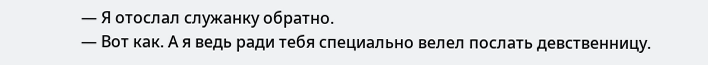— Я отослал служанку обратно.
— Вот как. А я ведь ради тебя специально велел послать девственницу.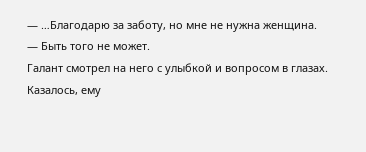— …Благодарю за заботу, но мне не нужна женщина.
— Быть того не может.
Галант смотрел на него с улыбкой и вопросом в глазах. Казалось, ему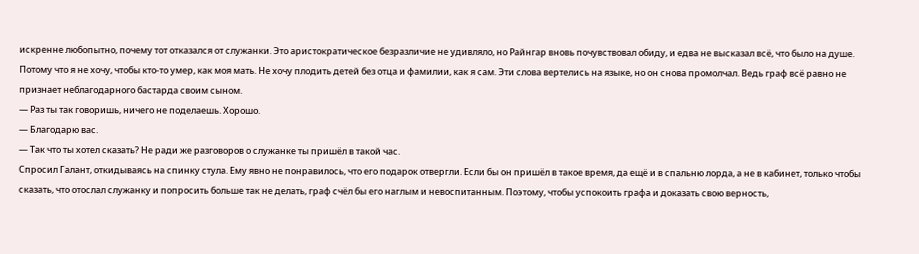искренне любопытно, почему тот отказался от служанки. Это аристократическое безразличие не удивляло, но Райнгар вновь почувствовал обиду, и едва не высказал всё, что было на душе.
Потому что я не хочу, чтобы кто-то умер, как моя мать. Не хочу плодить детей без отца и фамилии, как я сам. Эти слова вертелись на языке, но он снова промолчал. Ведь граф всё равно не признает неблагодарного бастарда своим сыном.
— Раз ты так говоришь, ничего не поделаешь. Хорошо.
— Благодарю вас.
— Так что ты хотел сказать? Не ради же разговоров о служанке ты пришёл в такой час.
Спросил Галант, откидываясь на спинку стула. Ему явно не понравилось, что его подарок отвергли. Если бы он пришёл в такое время, да ещё и в спальню лорда, а не в кабинет, только чтобы сказать, что отослал служанку и попросить больше так не делать, граф счёл бы его наглым и невоспитанным. Поэтому, чтобы успокоить графа и доказать свою верность,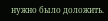нужно было доложить.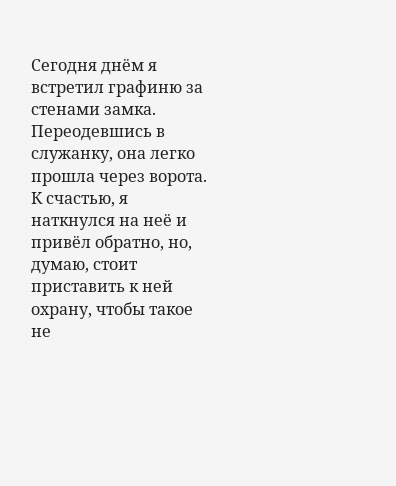Сегодня днём я встретил графиню за стенами замка. Переодевшись в служанку, она легко прошла через ворота. К счастью, я наткнулся на неё и привёл обратно, но, думаю, стоит приставить к ней охрану, чтобы такое не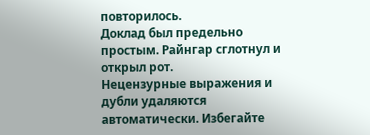повторилось.
Доклад был предельно простым. Райнгар сглотнул и открыл рот.
Нецензурные выражения и дубли удаляются автоматически. Избегайте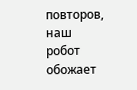повторов, наш робот обожает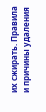их сжирать. Правила и причины удаления